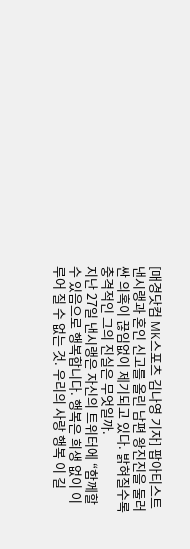[매경닷컴 MK스포츠 김나영 기자] 팝아티스트 낸시랭과 혼인 신고를 올린 남편 왕진진을 둘러싼 의혹이 끊임없이 제기되고 있다. 밝혀질수록 충격적인 그의 진실은 무엇일까.
지난 27일 낸시랭은 자신의 트위터에 “함께할 수 있음으로 행복합니다. 행복은 희생 없이 이루어 질 수 없는 것. 우리의 사랑 행복 이 길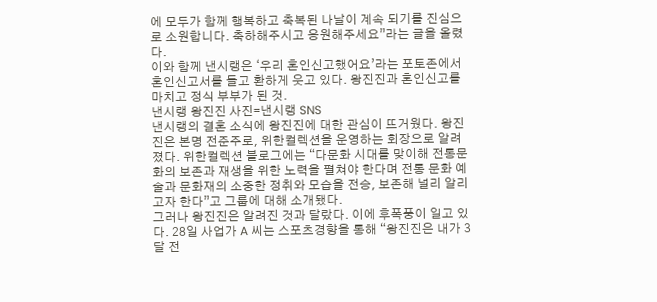에 모두가 함께 행복하고 축복된 나날이 계속 되기를 진심으로 소원합니다. 축하해주시고 응원해주세요”라는 글을 올렸다.
이와 함께 낸시랭은 ‘우리 혼인신고했어요’라는 포토존에서 혼인신고서를 들고 환하게 웃고 있다. 왕진진과 혼인신고를 마치고 정식 부부가 된 것.
낸시랭 왕진진 사진=낸시랭 SNS
낸시랭의 결혼 소식에 왕진진에 대한 관심이 뜨거웠다. 왕진진은 본명 전준주로, 위한컬렉션을 운영하는 회장으로 알려졌다. 위한컬렉션 블로그에는 “다문화 시대를 맞이해 전통문화의 보존과 재생을 위한 노력을 펼쳐야 한다며 전통 문화 예술과 문화재의 소중한 정취와 모습을 전승, 보존해 널리 알리고자 한다”고 그룹에 대해 소개됐다.
그러나 왕진진은 알려진 것과 달랐다. 이에 후폭풍이 일고 있다. 28일 사업가 A 씨는 스포츠경향을 통해 “왕진진은 내가 3달 전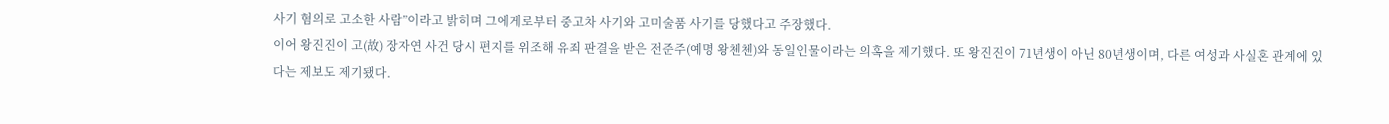사기 혐의로 고소한 사람”이라고 밝히며 그에게로부터 중고차 사기와 고미술품 사기를 당했다고 주장했다.
이어 왕진진이 고(故) 장자연 사건 당시 편지를 위조해 유죄 판결을 받은 전준주(예명 왕첸첸)와 동일인물이라는 의혹을 제기했다. 또 왕진진이 71년생이 아닌 80년생이며, 다른 여성과 사실혼 관계에 있다는 제보도 제기됐다.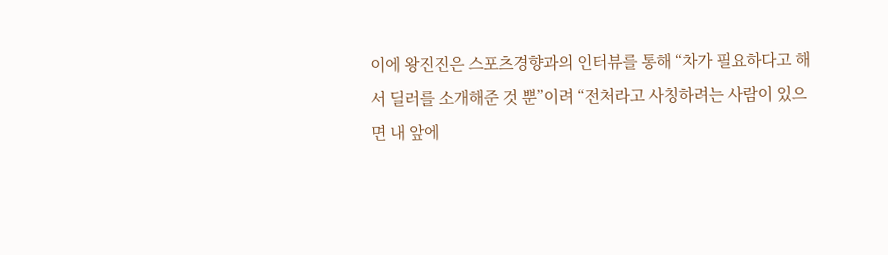이에 왕진진은 스포츠경향과의 인터뷰를 통해 “차가 필요하다고 해서 딜러를 소개해준 것 뿐”이려 “전처라고 사칭하려는 사람이 있으면 내 앞에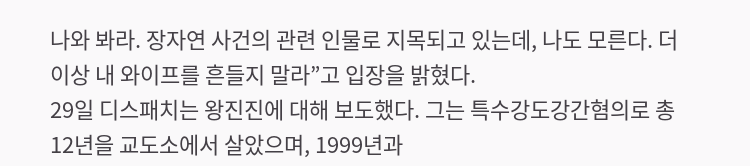나와 봐라. 장자연 사건의 관련 인물로 지목되고 있는데, 나도 모른다. 더 이상 내 와이프를 흔들지 말라”고 입장을 밝혔다.
29일 디스패치는 왕진진에 대해 보도했다. 그는 특수강도강간혐의로 총 12년을 교도소에서 살았으며, 1999년과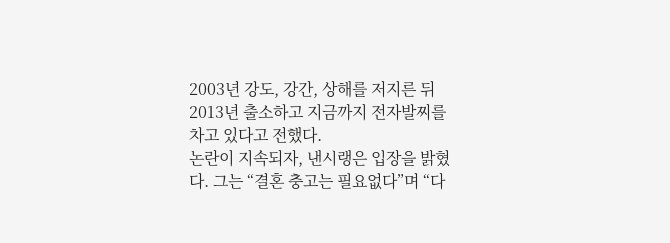2003년 강도, 강간, 상해를 저지른 뒤 2013년 출소하고 지금까지 전자발찌를 차고 있다고 전했다.
논란이 지속되자, 낸시랭은 입장을 밝혔다. 그는 “결혼 충고는 필요없다”며 “다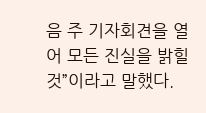음 주 기자회견을 열어 모든 진실을 밝힐 것”이라고 말했다.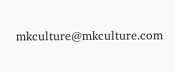mkculture@mkculture.com